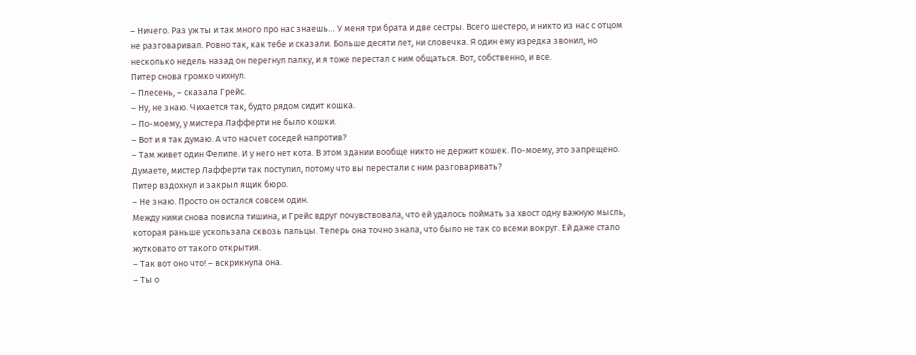– Ничего. Раз уж ты и так много про нас знаешь… У меня три брата и две сестры. Всего шестеро, и никто из нас с отцом не разговаривал. Ровно так, как тебе и сказали. Больше десяти лет, ни словечка. Я один ему изредка звонил, но несколько недель назад он перегнул палку, и я тоже перестал с ним общаться. Вот, собственно, и все.
Питер снова громко чихнул.
– Плесень, – сказала Грейс.
– Ну, не знаю. Чихается так, будто рядом сидит кошка.
– По-моему, у мистера Лафферти не было кошки.
– Вот и я так думаю. А что насчет соседей напротив?
– Там живет один Фелипе. И у него нет кота. В этом здании вообще никто не держит кошек. По-моему, это запрещено. Думаете, мистер Лафферти так поступил, потому что вы перестали с ним разговаривать?
Питер вздохнул и закрыл ящик бюро.
– Не знаю. Просто он остался совсем один.
Между ними снова повисла тишина, и Грейс вдруг почувствовала, что ей удалось поймать за хвост одну важную мысль, которая раньше ускользала сквозь пальцы. Теперь она точно знала, что было не так со всеми вокруг. Ей даже стало жутковато от такого открытия.
– Так вот оно что! – вскрикнула она.
– Ты о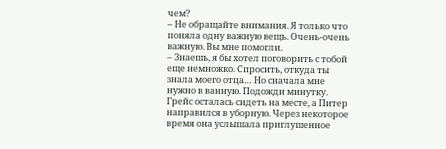чем?
– Не обращайте внимания. Я только что поняла одну важную вещь. Очень-очень важную. Вы мне помогли.
– Знаешь, я бы хотел поговорить с тобой еще немножко. Спросить, откуда ты знала моего отца… Но сначала мне нужно в ванную. Подожди минутку.
Грейс осталась сидеть на месте, а Питер направился в уборную. Через некоторое время она услышала приглушенное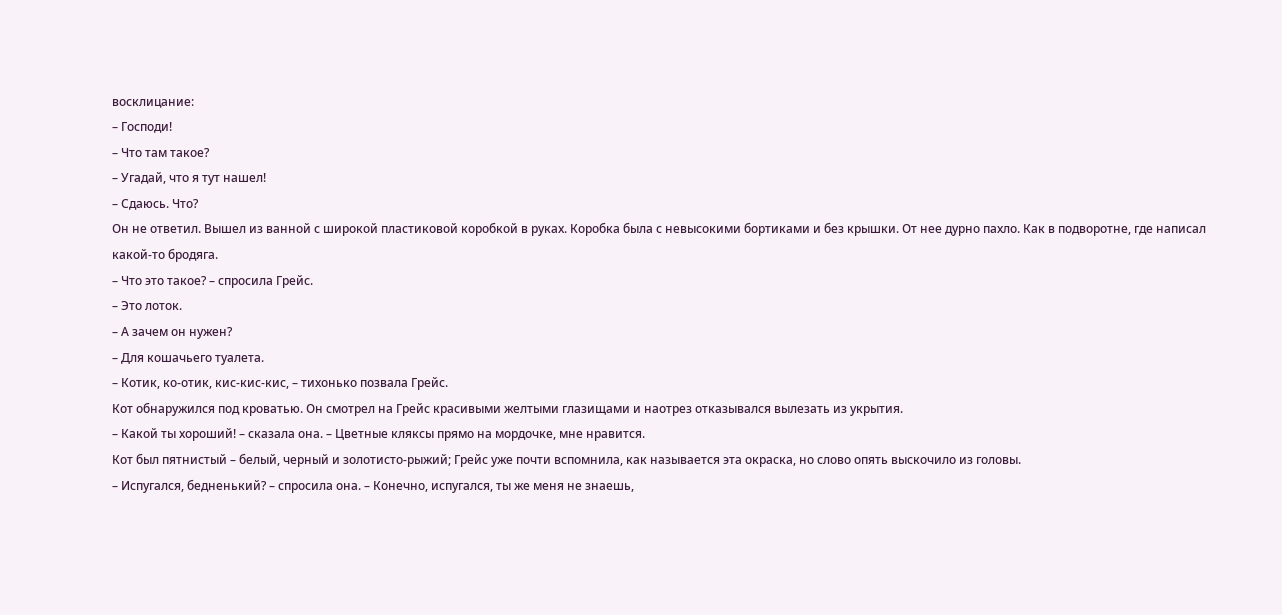восклицание:
– Господи!
– Что там такое?
– Угадай, что я тут нашел!
– Сдаюсь. Что?
Он не ответил. Вышел из ванной с широкой пластиковой коробкой в руках. Коробка была с невысокими бортиками и без крышки. От нее дурно пахло. Как в подворотне, где написал какой-то бродяга.
– Что это такое? – спросила Грейс.
– Это лоток.
– А зачем он нужен?
– Для кошачьего туалета.
– Котик, ко-отик, кис-кис-кис, – тихонько позвала Грейс.
Кот обнаружился под кроватью. Он смотрел на Грейс красивыми желтыми глазищами и наотрез отказывался вылезать из укрытия.
– Какой ты хороший! – сказала она. – Цветные кляксы прямо на мордочке, мне нравится.
Кот был пятнистый – белый, черный и золотисто-рыжий; Грейс уже почти вспомнила, как называется эта окраска, но слово опять выскочило из головы.
– Испугался, бедненький? – спросила она. – Конечно, испугался, ты же меня не знаешь,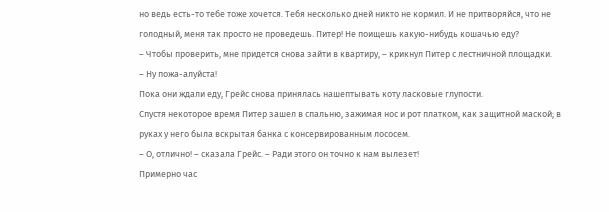но ведь есть-то тебе тоже хочется. Тебя несколько дней никто не кормил. И не притворяйся, что не голодный, меня так просто не проведешь. Питер! Не поищешь какую-нибудь кошачью еду?
– Чтобы проверить, мне придется снова зайти в квартиру, – крикнул Питер с лестничной площадки.
– Ну пожа-алуйста!
Пока они ждали еду, Грейс снова принялась нашептывать коту ласковые глупости.
Спустя некоторое время Питер зашел в спальню, зажимая нос и рот платком, как защитной маской; в руках у него была вскрытая банка с консервированным лососем.
– О, отлично! – сказала Грейс. – Ради этого он точно к нам вылезет!
Примерно час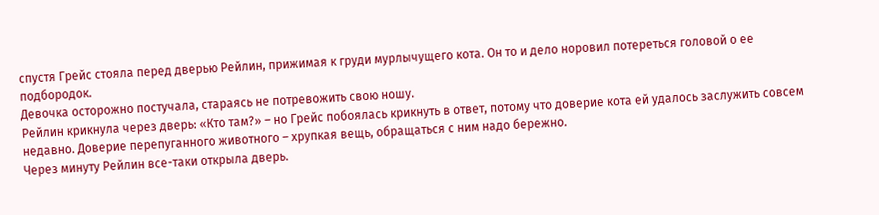спустя Грейс стояла перед дверью Рейлин, прижимая к груди мурлычущего кота. Он то и дело норовил потереться головой о ее подбородок.
Девочка осторожно постучала, стараясь не потревожить свою ношу.
Рейлин крикнула через дверь: «Кто там?» – но Грейс побоялась крикнуть в ответ, потому что доверие кота ей удалось заслужить совсем недавно. Доверие перепуганного животного – хрупкая вещь, обращаться с ним надо бережно.
Через минуту Рейлин все-таки открыла дверь.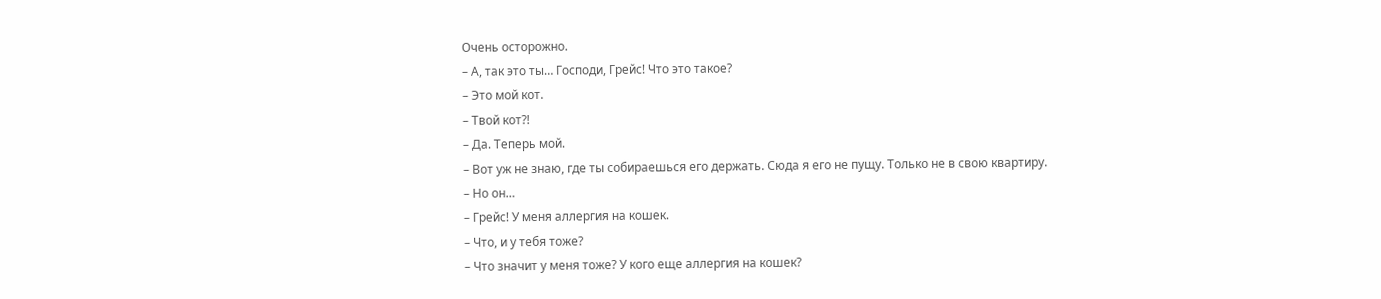Очень осторожно.
– А, так это ты… Господи, Грейс! Что это такое?
– Это мой кот.
– Твой кот?!
– Да. Теперь мой.
– Вот уж не знаю, где ты собираешься его держать. Сюда я его не пущу. Только не в свою квартиру.
– Но он…
– Грейс! У меня аллергия на кошек.
– Что, и у тебя тоже?
– Что значит у меня тоже? У кого еще аллергия на кошек?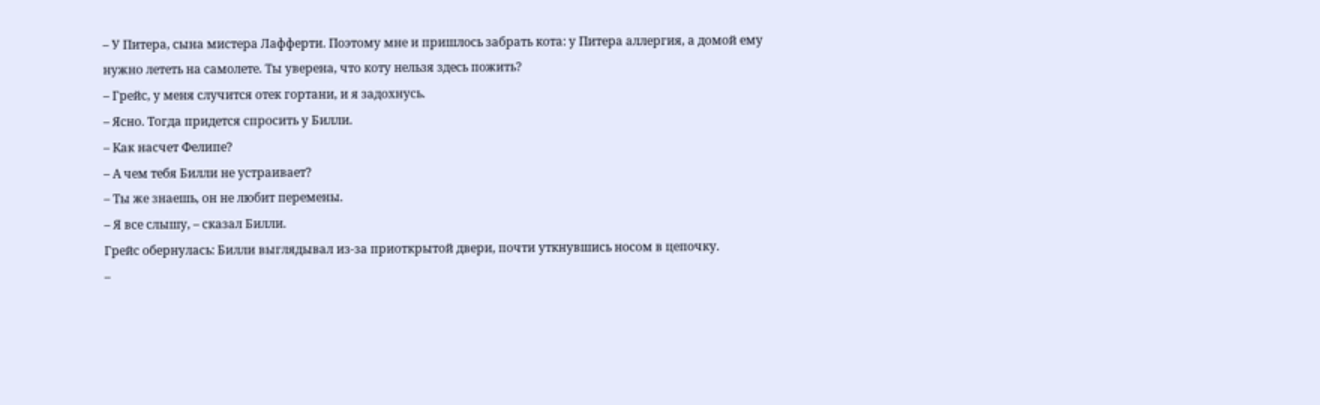– У Питера, сына мистера Лафферти. Поэтому мне и пришлось забрать кота: у Питера аллергия, а домой ему нужно лететь на самолете. Ты уверена, что коту нельзя здесь пожить?
– Грейс, у меня случится отек гортани, и я задохнусь.
– Ясно. Тогда придется спросить у Билли.
– Как насчет Фелипе?
– А чем тебя Билли не устраивает?
– Ты же знаешь, он не любит перемены.
– Я все слышу, – сказал Билли.
Грейс обернулась: Билли выглядывал из-за приоткрытой двери, почти уткнувшись носом в цепочку.
–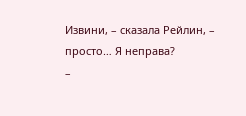Извини, – сказала Рейлин, – просто… Я неправа?
–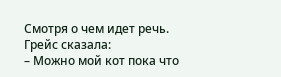Смотря о чем идет речь.
Грейс сказала:
– Можно мой кот пока что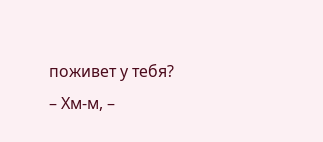поживет у тебя?
– Хм-м, –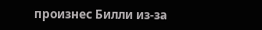произнес Билли из-за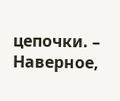цепочки. – Наверное,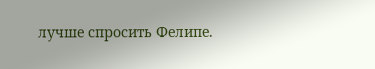лучше спросить Фелипе.